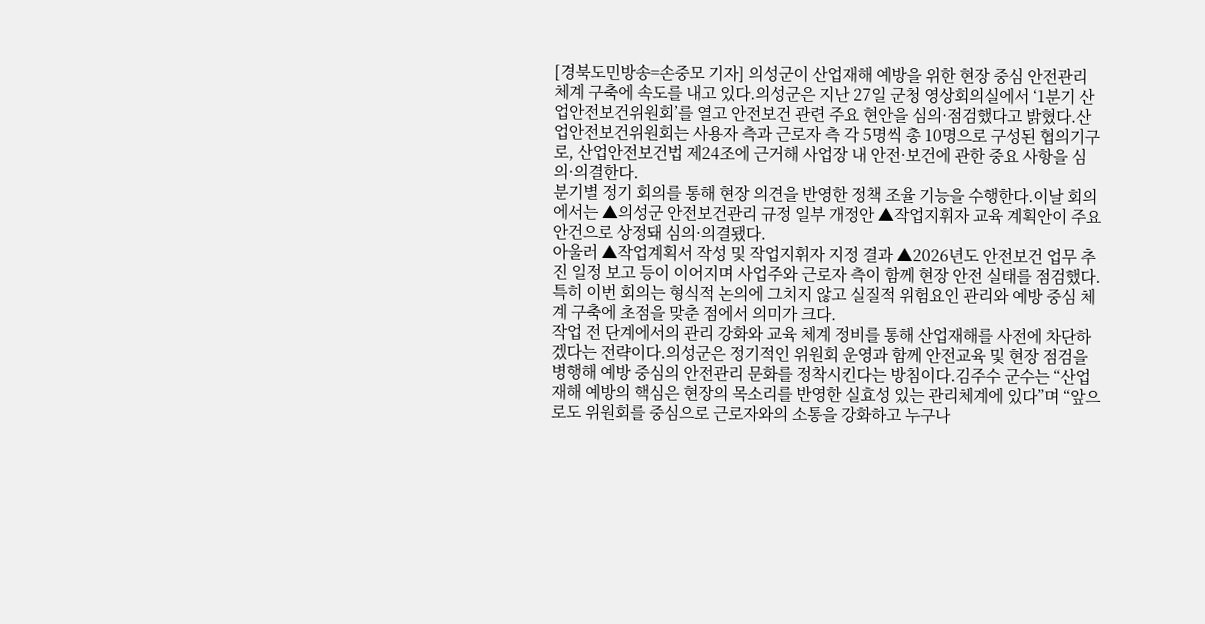[경북도민방송=손중모 기자] 의성군이 산업재해 예방을 위한 현장 중심 안전관리 체계 구축에 속도를 내고 있다.의성군은 지난 27일 군청 영상회의실에서 ‘1분기 산업안전보건위원회’를 열고 안전보건 관련 주요 현안을 심의·점검했다고 밝혔다.산업안전보건위원회는 사용자 측과 근로자 측 각 5명씩 총 10명으로 구성된 협의기구로, 산업안전보건법 제24조에 근거해 사업장 내 안전·보건에 관한 중요 사항을 심의·의결한다.
분기별 정기 회의를 통해 현장 의견을 반영한 정책 조율 기능을 수행한다.이날 회의에서는 ▲의성군 안전보건관리 규정 일부 개정안 ▲작업지휘자 교육 계획안이 주요 안건으로 상정돼 심의·의결됐다.
아울러 ▲작업계획서 작성 및 작업지휘자 지정 결과 ▲2026년도 안전보건 업무 추진 일정 보고 등이 이어지며 사업주와 근로자 측이 함께 현장 안전 실태를 점검했다.특히 이번 회의는 형식적 논의에 그치지 않고 실질적 위험요인 관리와 예방 중심 체계 구축에 초점을 맞춘 점에서 의미가 크다.
작업 전 단계에서의 관리 강화와 교육 체계 정비를 통해 산업재해를 사전에 차단하겠다는 전략이다.의성군은 정기적인 위원회 운영과 함께 안전교육 및 현장 점검을 병행해 예방 중심의 안전관리 문화를 정착시킨다는 방침이다.김주수 군수는 “산업재해 예방의 핵심은 현장의 목소리를 반영한 실효성 있는 관리체계에 있다”며 “앞으로도 위원회를 중심으로 근로자와의 소통을 강화하고 누구나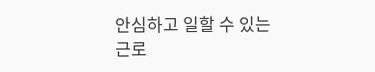안심하고 일할 수 있는 근로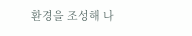환경을 조성해 나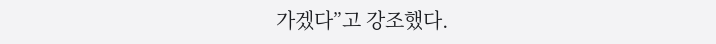가겠다”고 강조했다.